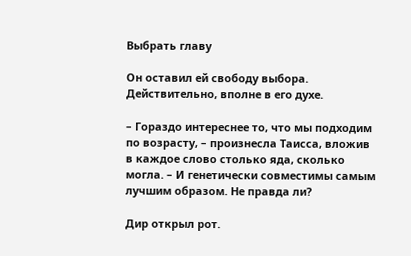Выбрать главу

Он оставил ей свободу выбора. Действительно, вполне в его духе.

– Гораздо интереснее то, что мы подходим по возрасту, – произнесла Таисса, вложив в каждое слово столько яда, сколько могла. – И генетически совместимы самым лучшим образом. Не правда ли?

Дир открыл рот.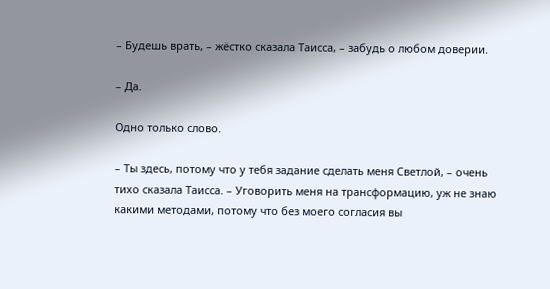– Будешь врать, – жёстко сказала Таисса, – забудь о любом доверии.

– Да.

Одно только слово.

– Ты здесь, потому что у тебя задание сделать меня Светлой, – очень тихо сказала Таисса. – Уговорить меня на трансформацию, уж не знаю какими методами, потому что без моего согласия вы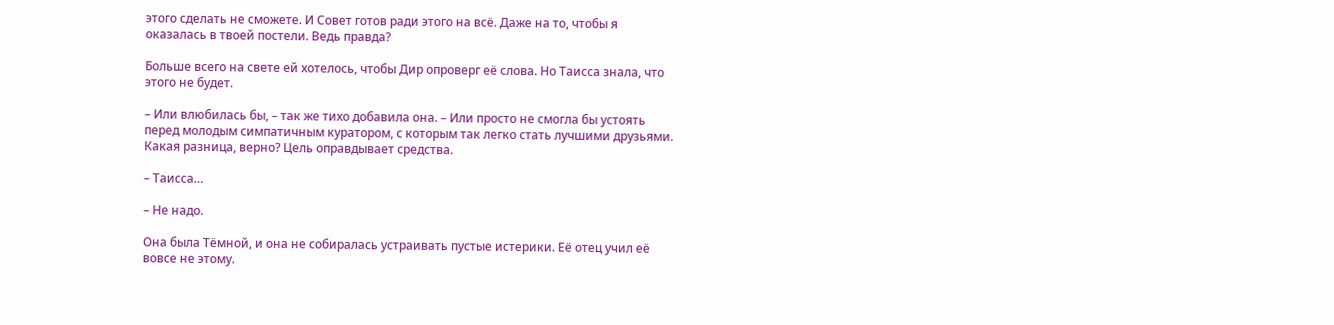этого сделать не сможете. И Совет готов ради этого на всё. Даже на то, чтобы я оказалась в твоей постели. Ведь правда?

Больше всего на свете ей хотелось, чтобы Дир опроверг её слова. Но Таисса знала, что этого не будет.

– Или влюбилась бы, – так же тихо добавила она. – Или просто не смогла бы устоять перед молодым симпатичным куратором, с которым так легко стать лучшими друзьями. Какая разница, верно? Цель оправдывает средства.

– Таисса…

– Не надо.

Она была Тёмной, и она не собиралась устраивать пустые истерики. Её отец учил её вовсе не этому.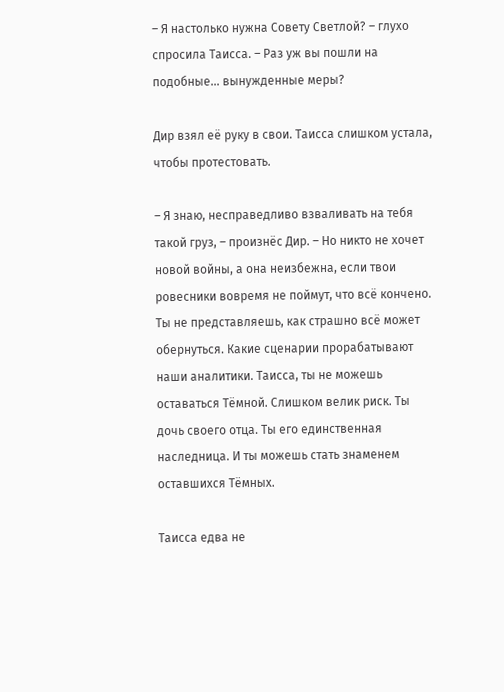– Я настолько нужна Совету Светлой? – глухо спросила Таисса. – Раз уж вы пошли на подобные… вынужденные меры?

Дир взял её руку в свои. Таисса слишком устала, чтобы протестовать.

– Я знаю, несправедливо взваливать на тебя такой груз, – произнёс Дир. – Но никто не хочет новой войны, а она неизбежна, если твои ровесники вовремя не поймут, что всё кончено. Ты не представляешь, как страшно всё может обернуться. Какие сценарии прорабатывают наши аналитики. Таисса, ты не можешь оставаться Тёмной. Слишком велик риск. Ты дочь своего отца. Ты его единственная наследница. И ты можешь стать знаменем оставшихся Тёмных.

Таисса едва не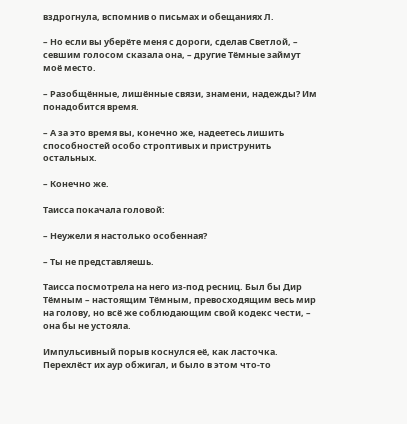вздрогнула, вспомнив о письмах и обещаниях Л.

– Но если вы уберёте меня с дороги, сделав Светлой, – севшим голосом сказала она, – другие Тёмные займут моё место.

– Разобщённые, лишённые связи, знамени, надежды? Им понадобится время.

– А за это время вы, конечно же, надеетесь лишить способностей особо строптивых и приструнить остальных.

– Конечно же.

Таисса покачала головой:

– Неужели я настолько особенная?

– Ты не представляешь.

Таисса посмотрела на него из-под ресниц. Был бы Дир Тёмным – настоящим Тёмным, превосходящим весь мир на голову, но всё же соблюдающим свой кодекс чести, – она бы не устояла.

Импульсивный порыв коснулся её, как ласточка. Перехлёст их аур обжигал, и было в этом что-то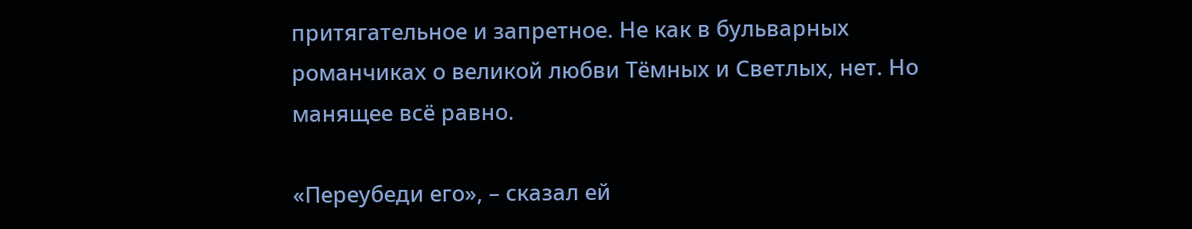притягательное и запретное. Не как в бульварных романчиках о великой любви Тёмных и Светлых, нет. Но манящее всё равно.

«Переубеди его», – сказал ей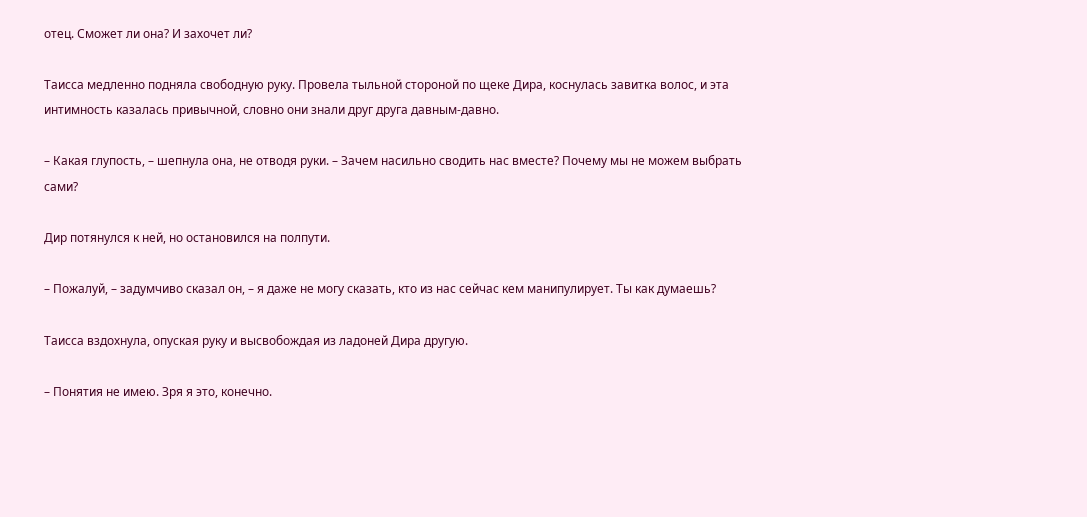отец. Сможет ли она? И захочет ли?

Таисса медленно подняла свободную руку. Провела тыльной стороной по щеке Дира, коснулась завитка волос, и эта интимность казалась привычной, словно они знали друг друга давным-давно.

– Какая глупость, – шепнула она, не отводя руки. – Зачем насильно сводить нас вместе? Почему мы не можем выбрать сами?

Дир потянулся к ней, но остановился на полпути.

– Пожалуй, – задумчиво сказал он, – я даже не могу сказать, кто из нас сейчас кем манипулирует. Ты как думаешь?

Таисса вздохнула, опуская руку и высвобождая из ладоней Дира другую.

– Понятия не имею. Зря я это, конечно.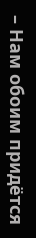– Нам обоим придётся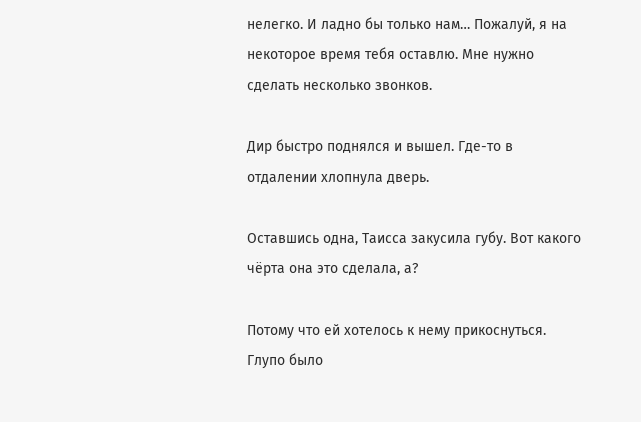нелегко. И ладно бы только нам… Пожалуй, я на некоторое время тебя оставлю. Мне нужно сделать несколько звонков.

Дир быстро поднялся и вышел. Где-то в отдалении хлопнула дверь.

Оставшись одна, Таисса закусила губу. Вот какого чёрта она это сделала, а?

Потому что ей хотелось к нему прикоснуться. Глупо было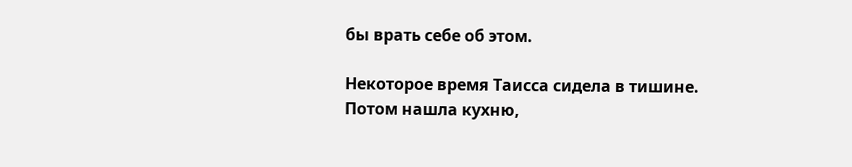бы врать себе об этом.

Некоторое время Таисса сидела в тишине. Потом нашла кухню,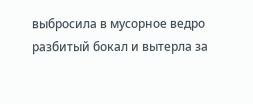выбросила в мусорное ведро разбитый бокал и вытерла за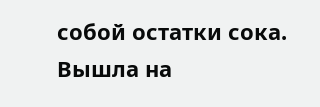собой остатки сока. Вышла на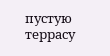пустую террасу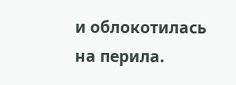и облокотилась на перила.